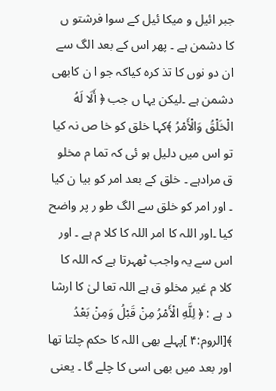جبر ائیل و میکا ئیل کے سوا فرشتو ں کا دشمن ہے ۔ پھر اس کے بعد الگ سے ان دو نوں کا تذ کرہ کیاکہ جو ا ن کابھی دشمن ہے ۔لیکن یہا ں جب ﴿ أَلَا لَهُ الْخَلْقُ وَالْأَمْرُ ﴾کہا خلق کو خا ص نہ کیا تو اس میں دلیل ہو ئی کہ تما م مخلو ق مرادہے ۔ خلق کے بعد امر کو بیا ن کیا ۔ اور امر کو خلق سے الگ طو ر پر واضح کیا ۔اور اللہ کا امر اللہ کا کلا م ہے ۔ اور اس سے یہ واجب ٹھہرتا ہے کہ اللہ کا کلا م غیر مخلو ق ہے اللہ تعا لیٰ کا ارشا د ہے : ﴿ لِلَّهِ الْأَمْرُ مِنْ قَبْلُ وَمِنْ بَعْدُ ﴾[الروم:۴ ]پہلے بھی اللہ کا حکم چلتا تھا اور بعد میں بھی اسی کا چلے گا ۔ یعنی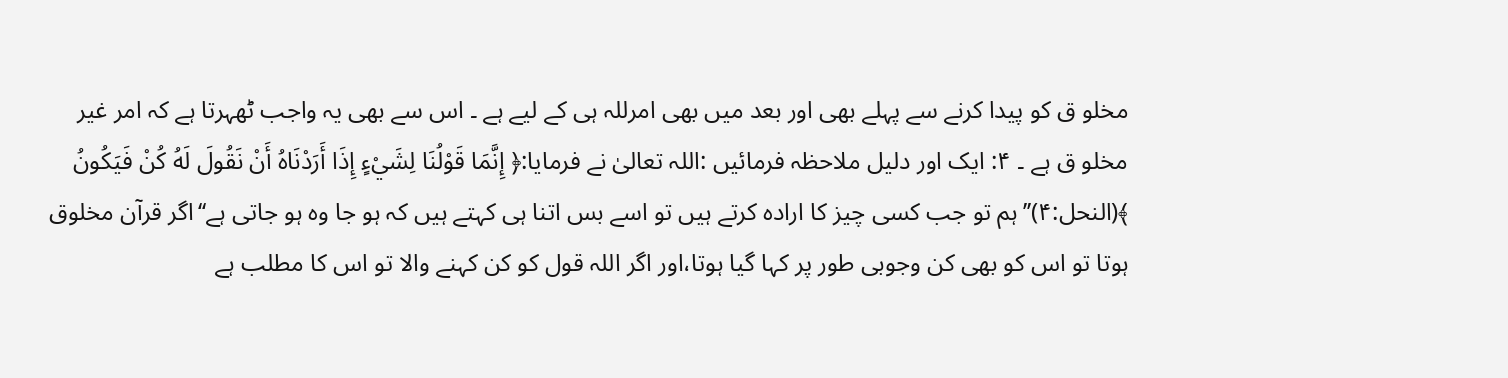مخلو ق کو پیدا کرنے سے پہلے بھی اور بعد میں بھی امرللہ ہی کے لیے ہے ۔ اس سے بھی یہ واجب ٹھہرتا ہے کہ امر غیر مخلو ق ہے ۔ ۴: ایک اور دلیل ملاحظہ فرمائیں :اللہ تعالیٰ نے فرمایا:﴿ إِنَّمَا قَوْلُنَا لِشَيْءٍ إِذَا أَرَدْنَاهُ أَنْ نَقُولَ لَهُ كُنْ فَيَكُونُ ﴾(النحل:۴)’’ہم تو جب کسی چیز کا ارادہ کرتے ہیں تو اسے بس اتنا ہی کہتے ہیں کہ ہو جا وہ ہو جاتی ہے‘‘اگر قرآن مخلوق ہوتا تو اس کو بھی کن وجوبی طور پر کہا گیا ہوتا،اور اگر اللہ قول کو کن کہنے والا تو اس کا مطلب ہے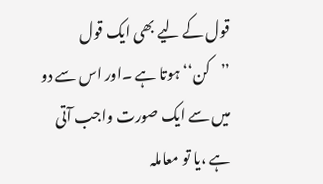قول کے لیے بھی ایک قول ’’کن‘‘ہوتا ہے ۔اور اس سے دو میں سے ایک صورت واجب آتی ہے ،یا تو معاملہ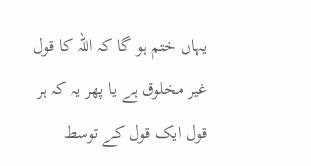یہاں ختم ہو گا کہ اللہ کا قول غیر مخلوق ہے یا پھر یہ کہ ہر قول ایک قول کے توسط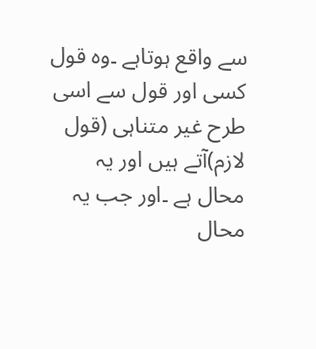سے واقع ہوتاہے ۔وہ قول کسی اور قول سے اسی طرح غیر متناہی (قول لازم)آتے ہیں اور یہ محال ہے ۔اور جب یہ محال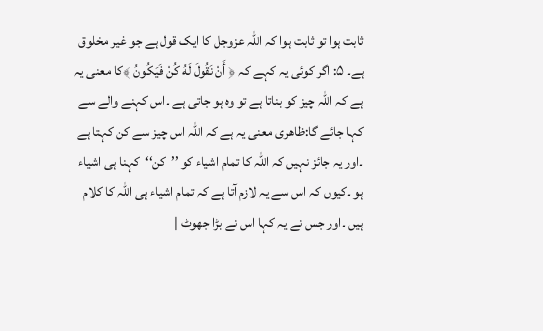ثابت ہوا تو ثابت ہوا کہ اللہ عزوجل کا ایک قول ہے جو غیر مخلوق ہے۔ ۵: اگر کوئی یہ کہے کہ ﴿ أَنْ نَقُولَ لَهُ كُنْ فَيَكُونُ ﴾کا معنی یہ ہے کہ اللہ چیز کو بناتا ہے تو وہ ہو جاتی ہے ۔اس کہنے والے سے کہا جائے گا:ظاھری معنی یہ ہے کہ اللہ اس چیز سے کن کہتا ہے ۔اور یہ جائز نہیں کہ اللہ کا تمام اشیاء کو ’’کن‘‘کہنا ہی اشیاء ہو ۔کیوں کہ اس سے یہ لازم آتا ہے کہ تمام اشیاء ہی اللہ کا کلام ہیں ۔اور جس نے یہ کہا اس نے بڑا جھوٹ |